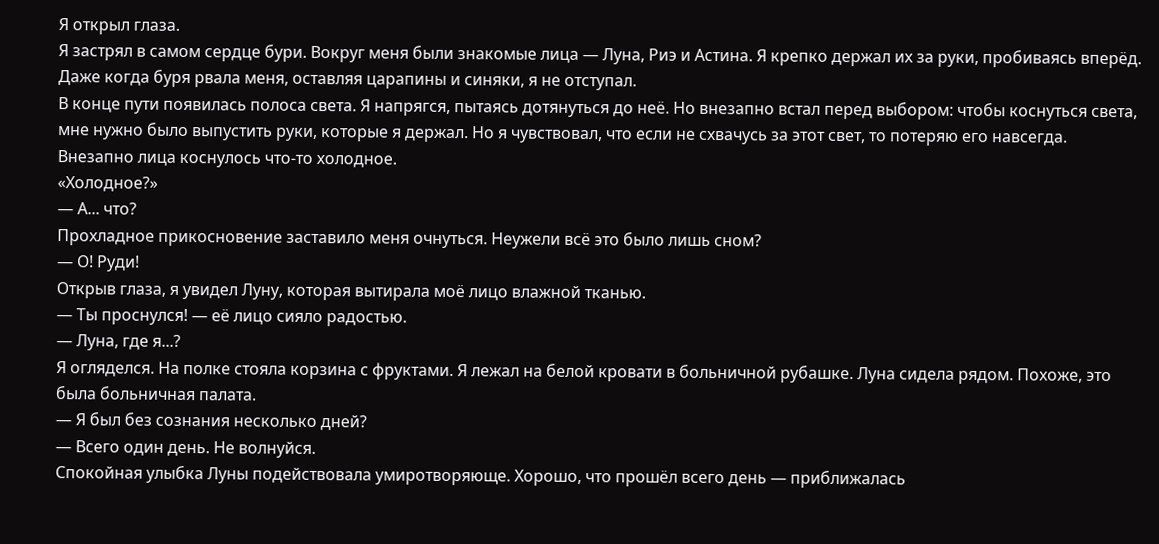Я открыл глаза.
Я застрял в самом сердце бури. Вокруг меня были знакомые лица — Луна, Риэ и Астина. Я крепко держал их за руки, пробиваясь вперёд. Даже когда буря рвала меня, оставляя царапины и синяки, я не отступал.
В конце пути появилась полоса света. Я напрягся, пытаясь дотянуться до неё. Но внезапно встал перед выбором: чтобы коснуться света, мне нужно было выпустить руки, которые я держал. Но я чувствовал, что если не схвачусь за этот свет, то потеряю его навсегда.
Внезапно лица коснулось что-то холодное.
«Холодное?»
— А... что?
Прохладное прикосновение заставило меня очнуться. Неужели всё это было лишь сном?
— О! Руди!
Открыв глаза, я увидел Луну, которая вытирала моё лицо влажной тканью.
— Ты проснулся! — её лицо сияло радостью.
— Луна, где я...?
Я огляделся. На полке стояла корзина с фруктами. Я лежал на белой кровати в больничной рубашке. Луна сидела рядом. Похоже, это была больничная палата.
— Я был без сознания несколько дней?
— Всего один день. Не волнуйся.
Спокойная улыбка Луны подействовала умиротворяюще. Хорошо, что прошёл всего день — приближалась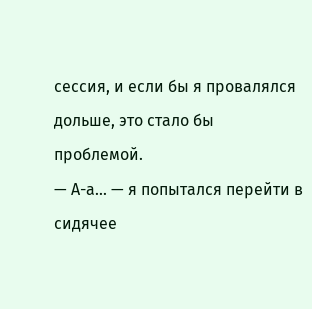сессия, и если бы я провалялся дольше, это стало бы проблемой.
— А-а... — я попытался перейти в сидячее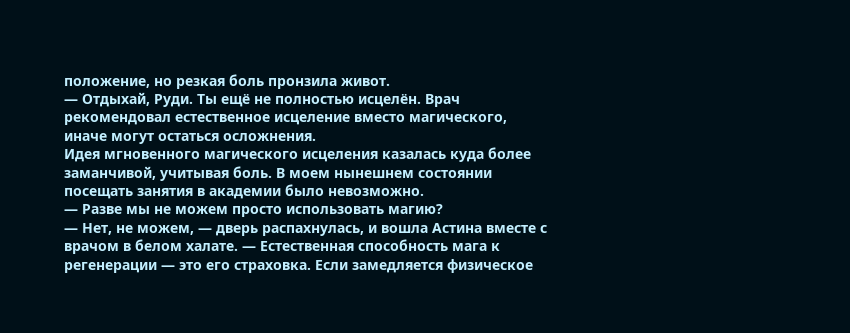положение, но резкая боль пронзила живот.
— Отдыхай, Руди. Ты ещё не полностью исцелён. Врач рекомендовал естественное исцеление вместо магического, иначе могут остаться осложнения.
Идея мгновенного магического исцеления казалась куда более заманчивой, учитывая боль. В моем нынешнем состоянии посещать занятия в академии было невозможно.
— Разве мы не можем просто использовать магию?
— Нет, не можем, — дверь распахнулась, и вошла Астина вместе с врачом в белом халате. — Естественная способность мага к регенерации — это его страховка. Если замедляется физическое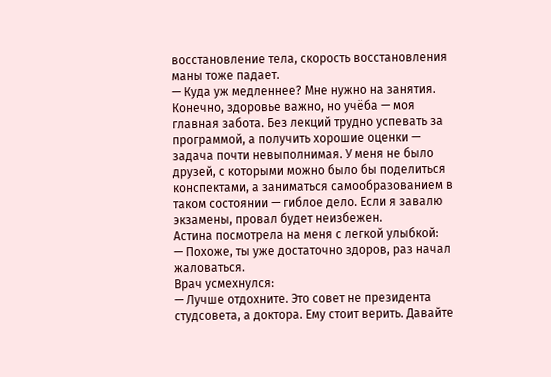восстановление тела, скорость восстановления маны тоже падает.
— Куда уж медленнее? Мне нужно на занятия.
Конечно, здоровье важно, но учёба — моя главная забота. Без лекций трудно успевать за программой, а получить хорошие оценки — задача почти невыполнимая. У меня не было друзей, с которыми можно было бы поделиться конспектами, а заниматься самообразованием в таком состоянии — гиблое дело. Если я завалю экзамены, провал будет неизбежен.
Астина посмотрела на меня с легкой улыбкой:
— Похоже, ты уже достаточно здоров, раз начал жаловаться.
Врач усмехнулся:
— Лучше отдохните. Это совет не президента студсовета, а доктора. Ему стоит верить. Давайте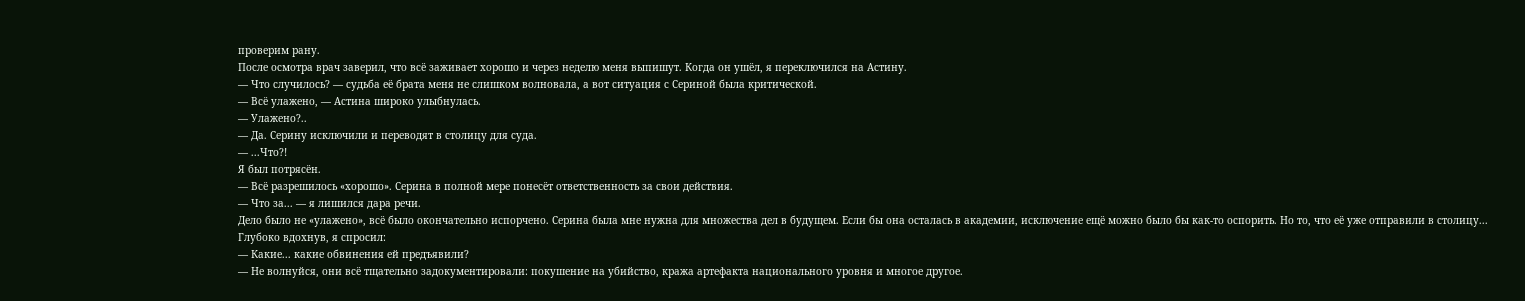проверим рану.
После осмотра врач заверил, что всё заживает хорошо и через неделю меня выпишут. Когда он ушёл, я переключился на Астину.
— Что случилось? — судьба её брата меня не слишком волновала, а вот ситуация с Сериной была критической.
— Всё улажено, — Астина широко улыбнулась.
— Улажено?..
— Да. Серину исключили и переводят в столицу для суда.
— ...Что?!
Я был потрясён.
— Всё разрешилось «хорошо». Серина в полной мере понесёт ответственность за свои действия.
— Что за... — я лишился дара речи.
Дело было не «улажено», всё было окончательно испорчено. Серина была мне нужна для множества дел в будущем. Если бы она осталась в академии, исключение ещё можно было бы как-то оспорить. Но то, что её уже отправили в столицу...
Глубоко вдохнув, я спросил:
— Какие... какие обвинения ей предъявили?
— Не волнуйся, они всё тщательно задокументировали: покушение на убийство, кража артефакта национального уровня и многое другое.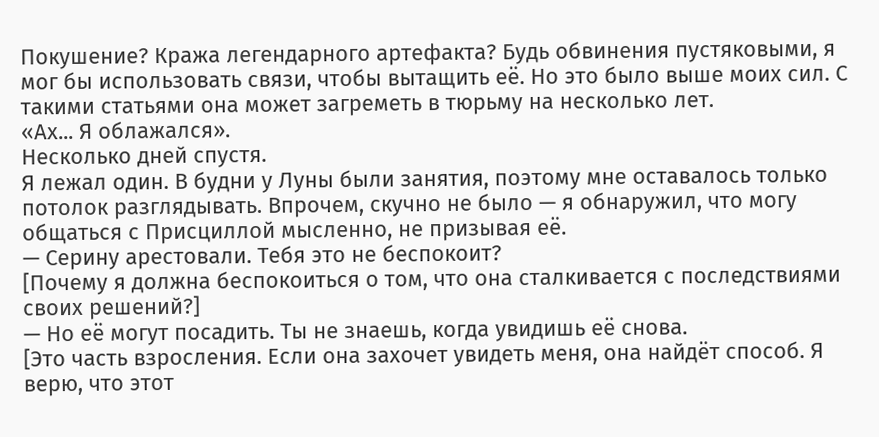Покушение? Кража легендарного артефакта? Будь обвинения пустяковыми, я мог бы использовать связи, чтобы вытащить её. Но это было выше моих сил. С такими статьями она может загреметь в тюрьму на несколько лет.
«Ах... Я облажался».
Несколько дней спустя.
Я лежал один. В будни у Луны были занятия, поэтому мне оставалось только потолок разглядывать. Впрочем, скучно не было — я обнаружил, что могу общаться с Присциллой мысленно, не призывая её.
— Серину арестовали. Тебя это не беспокоит?
[Почему я должна беспокоиться о том, что она сталкивается с последствиями своих решений?]
— Но её могут посадить. Ты не знаешь, когда увидишь её снова.
[Это часть взросления. Если она захочет увидеть меня, она найдёт способ. Я верю, что этот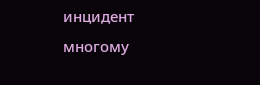инцидент многому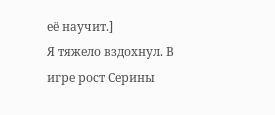её научит.]
Я тяжело вздохнул. В игре рост Серины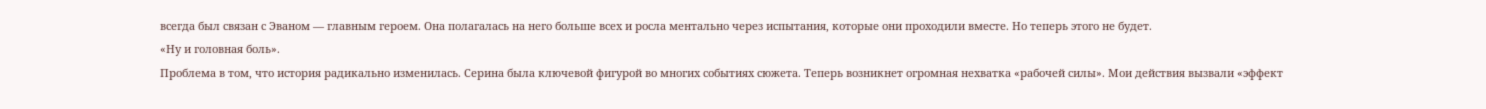всегда был связан с Эваном — главным героем. Она полагалась на него больше всех и росла ментально через испытания, которые они проходили вместе. Но теперь этого не будет.
«Ну и головная боль».
Проблема в том, что история радикально изменилась. Серина была ключевой фигурой во многих событиях сюжета. Теперь возникнет огромная нехватка «рабочей силы». Мои действия вызвали «эффект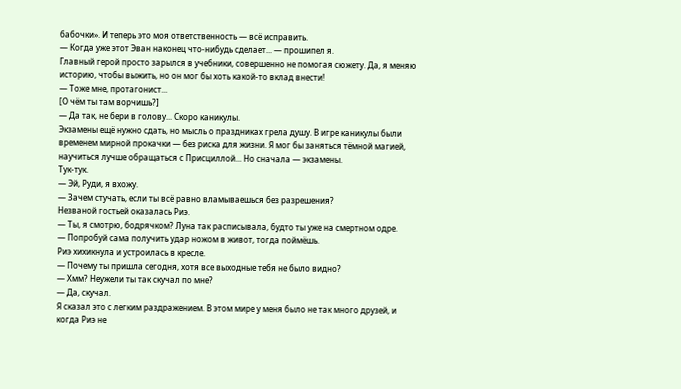бабочки». И теперь это моя ответственность — всё исправить.
— Когда уже этот Эван наконец что-нибудь сделает... — прошипел я.
Главный герой просто зарылся в учебники, совершенно не помогая сюжету. Да, я меняю историю, чтобы выжить, но он мог бы хоть какой-то вклад внести!
— Тоже мне, протагонист...
[О чём ты там ворчишь?]
— Да так, не бери в голову... Скоро каникулы.
Экзамены ещё нужно сдать, но мысль о праздниках грела душу. В игре каникулы были временем мирной прокачки — без риска для жизни. Я мог бы заняться тёмной магией, научиться лучше обращаться с Присциллой... Но сначала — экзамены.
Тук-тук.
— Эй, Руди, я вхожу.
— Зачем стучать, если ты всё равно вламываешься без разрешения?
Незваной гостьей оказалась Риэ.
— Ты, я смотрю, бодрячком? Луна так расписывала, будто ты уже на смертном одре.
— Попробуй сама получить удар ножом в живот, тогда поймёшь.
Риэ хихикнула и устроилась в кресле.
— Почему ты пришла сегодня, хотя все выходные тебя не было видно?
— Хмм? Неужели ты так скучал по мне?
— Да, скучал.
Я сказал это с легким раздражением. В этом мире у меня было не так много друзей, и когда Риэ не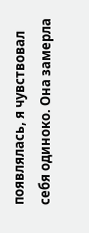появлялась, я чувствовал себя одиноко. Она замерла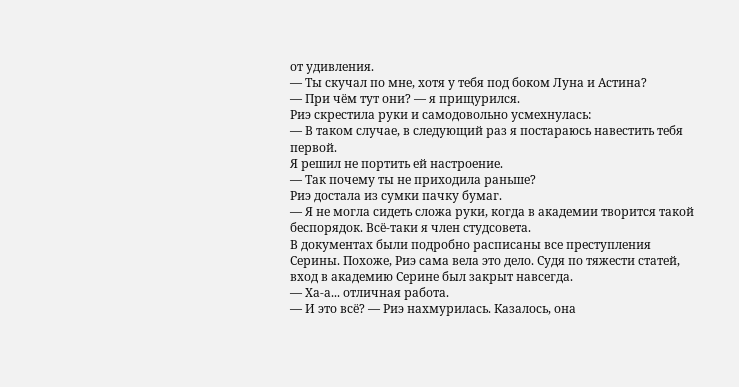от удивления.
— Ты скучал по мне, хотя у тебя под боком Луна и Астина?
— При чём тут они? — я прищурился.
Риэ скрестила руки и самодовольно усмехнулась:
— В таком случае, в следующий раз я постараюсь навестить тебя первой.
Я решил не портить ей настроение.
— Так почему ты не приходила раньше?
Риэ достала из сумки пачку бумаг.
— Я не могла сидеть сложа руки, когда в академии творится такой беспорядок. Всё-таки я член студсовета.
В документах были подробно расписаны все преступления Серины. Похоже, Риэ сама вела это дело. Судя по тяжести статей, вход в академию Серине был закрыт навсегда.
— Ха-а... отличная работа.
— И это всё? — Риэ нахмурилась. Казалось, она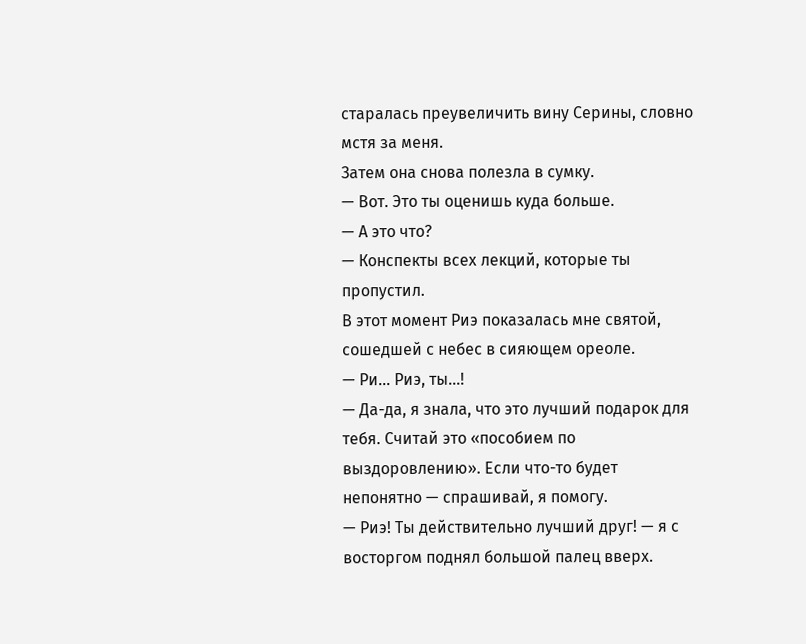старалась преувеличить вину Серины, словно мстя за меня.
Затем она снова полезла в сумку.
— Вот. Это ты оценишь куда больше.
— А это что?
— Конспекты всех лекций, которые ты пропустил.
В этот момент Риэ показалась мне святой, сошедшей с небес в сияющем ореоле.
— Ри... Риэ, ты...!
— Да-да, я знала, что это лучший подарок для тебя. Считай это «пособием по выздоровлению». Если что-то будет непонятно — спрашивай, я помогу.
— Риэ! Ты действительно лучший друг! — я с восторгом поднял большой палец вверх.